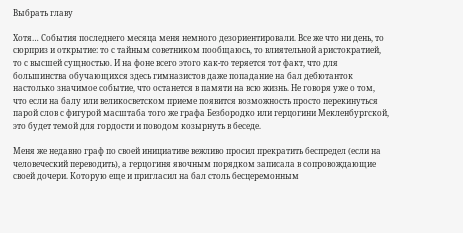Выбрать главу

Хотя… События последнего месяца меня немного дезориентировали. Все же что ни день, то сюрприз и открытие: то с тайным советником пообщаюсь, то влиятельной аристократией, то с высшей сущностью. И на фоне всего этого как-то теряется тот факт, что для большинства обучающихся здесь гимназистов даже попадание на бал дебютанток настолько значимое событие, что останется в памяти на всю жизнь. Не говоря уже о том, что если на балу или великосветском приеме появится возможность просто перекинуться парой слов с фигурой масштаба того же графа Безбородко или герцогини Мекленбургской, это будет темой для гордости и поводом козырнуть в беседе.

Меня же недавно граф по своей инициативе вежливо просил прекратить беспредел (если на человеческий переводить), а герцогиня явочным порядком записала в сопровождающие своей дочери. Которую еще и пригласил на бал столь бесцеремонным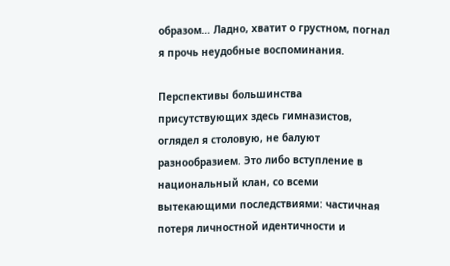образом… Ладно, хватит о грустном, погнал я прочь неудобные воспоминания.

Перспективы большинства присутствующих здесь гимназистов, оглядел я столовую, не балуют разнообразием. Это либо вступление в национальный клан, со всеми вытекающими последствиями: частичная потеря личностной идентичности и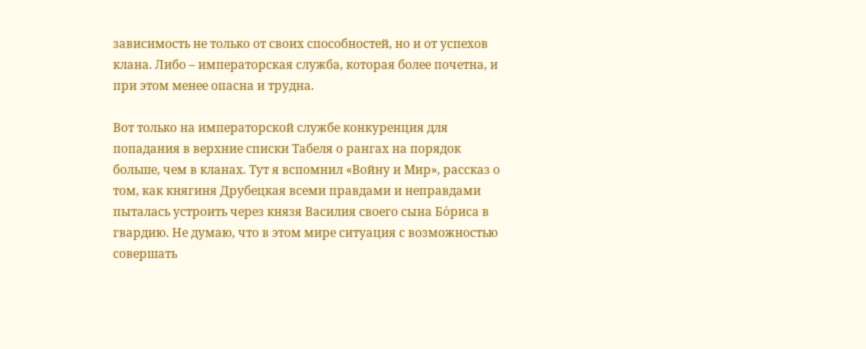зависимость не только от своих способностей, но и от успехов клана. Либо – императорская служба, которая более почетна, и при этом менее опасна и трудна.

Вот только на императорской службе конкуренция для попадания в верхние списки Табеля о рангах на порядок больше, чем в кланах. Тут я вспомнил «Войну и Мир», рассказ о том, как княгиня Друбецкая всеми правдами и неправдами пыталась устроить через князя Василия своего сына Бо́риса в гвардию. Не думаю, что в этом мире ситуация с возможностью совершать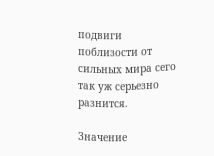подвиги поблизости от сильных мира сего так уж серьезно разнится.

Значение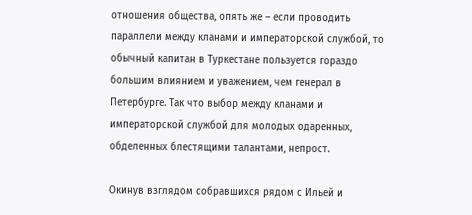отношения общества, опять же – если проводить параллели между кланами и императорской службой, то обычный капитан в Туркестане пользуется гораздо большим влиянием и уважением, чем генерал в Петербурге. Так что выбор между кланами и императорской службой для молодых одаренных, обделенных блестящими талантами, непрост.

Окинув взглядом собравшихся рядом с Ильей и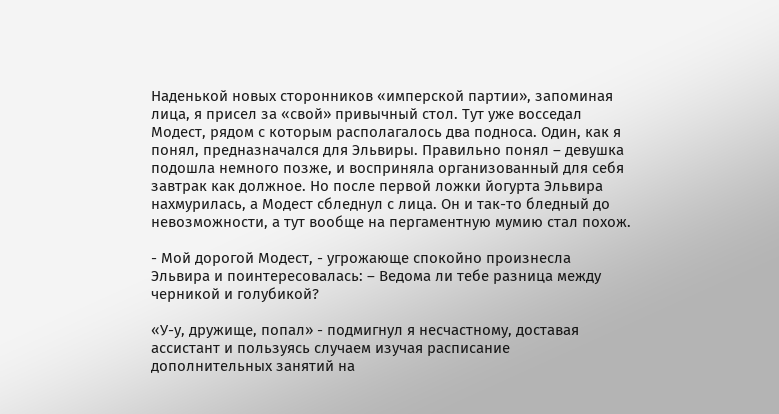Наденькой новых сторонников «имперской партии», запоминая лица, я присел за «свой» привычный стол. Тут уже восседал Модест, рядом с которым располагалось два подноса. Один, как я понял, предназначался для Эльвиры. Правильно понял – девушка подошла немного позже, и восприняла организованный для себя завтрак как должное. Но после первой ложки йогурта Эльвира нахмурилась, а Модест сбледнул с лица. Он и так-то бледный до невозможности, а тут вообще на пергаментную мумию стал похож.

- Мой дорогой Модест, - угрожающе спокойно произнесла Эльвира и поинтересовалась: – Ведома ли тебе разница между черникой и голубикой?

«У-у, дружище, попал» - подмигнул я несчастному, доставая ассистант и пользуясь случаем изучая расписание дополнительных занятий на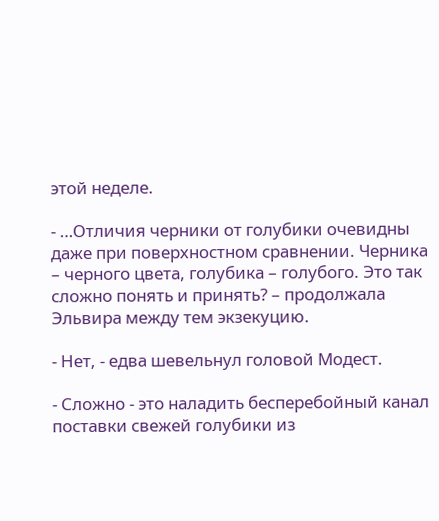этой неделе.

- …Отличия черники от голубики очевидны даже при поверхностном сравнении. Черника – черного цвета, голубика – голубого. Это так сложно понять и принять? – продолжала Эльвира между тем экзекуцию.

- Нет, - едва шевельнул головой Модест.

- Сложно - это наладить бесперебойный канал поставки свежей голубики из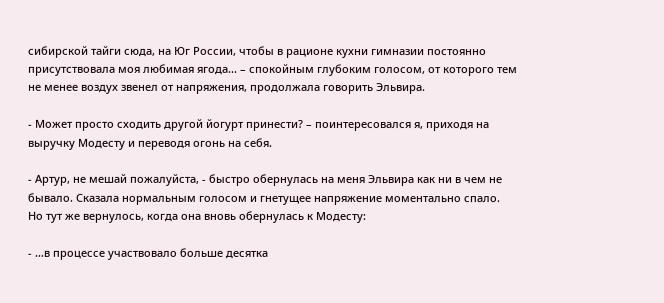сибирской тайги сюда, на Юг России, чтобы в рационе кухни гимназии постоянно присутствовала моя любимая ягода... – спокойным глубоким голосом, от которого тем не менее воздух звенел от напряжения, продолжала говорить Эльвира.

- Может просто сходить другой йогурт принести? – поинтересовался я, приходя на выручку Модесту и переводя огонь на себя.

- Артур, не мешай пожалуйста, - быстро обернулась на меня Эльвира как ни в чем не бывало. Сказала нормальным голосом и гнетущее напряжение моментально спало. Но тут же вернулось, когда она вновь обернулась к Модесту:

- …в процессе участвовало больше десятка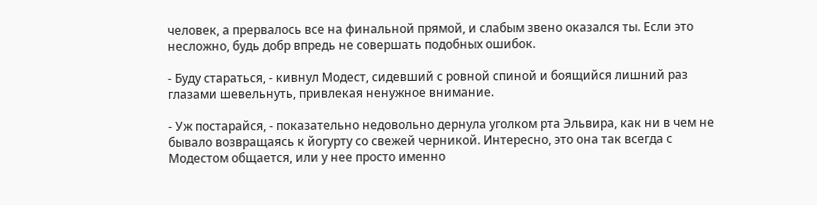человек, а прервалось все на финальной прямой, и слабым звено оказался ты. Если это несложно, будь добр впредь не совершать подобных ошибок.

- Буду стараться, - кивнул Модест, сидевший с ровной спиной и боящийся лишний раз глазами шевельнуть, привлекая ненужное внимание.

- Уж постарайся, - показательно недовольно дернула уголком рта Эльвира, как ни в чем не бывало возвращаясь к йогурту со свежей черникой. Интересно, это она так всегда с Модестом общается, или у нее просто именно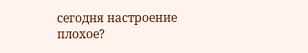сегодня настроение плохое?